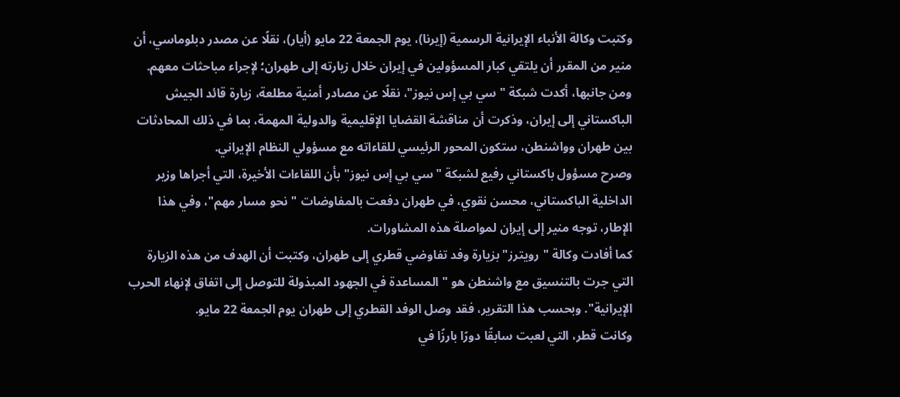وكتبت وكالة الأنباء الإيرانية الرسمية (إيرنا)، يوم الجمعة 22 مايو (أيار)، نقلًا عن مصدر دبلوماسي، أن منير من المقرر أن يلتقي كبار المسؤولين في إيران خلال زيارته إلى طهران؛ لإجراء مباحثات معهم.
ومن جانبها، أكدت شبكة "سي بي إس نيوز"، نقلًا عن مصادر أمنية مطلعة، زيارة قائد الجيش الباكستاني إلى إيران، وذكرت أن مناقشة القضايا الإقليمية والدولية المهمة، بما في ذلك المحادثات بين طهران وواشنطن، ستكون المحور الرئيسي للقاءاته مع مسؤولي النظام الإيراني.
وصرح مسؤول باكستاني رفيع لشبكة "سي بي إس نيوز" بأن اللقاءات الأخيرة، التي أجراها وزير الداخلية الباكستاني، محسن نقوي، في طهران دفعت بالمفاوضات "نحو مسار مهم"، وفي هذا الإطار، توجه منير إلى إيران لمواصلة هذه المشاورات.
كما أفادت وكالة "رويترز" بزيارة وفد تفاوضي قطري إلى طهران، وكتبت أن الهدف من هذه الزيارة التي جرت بالتنسيق مع واشنطن هو "المساعدة في الجهود المبذولة للتوصل إلى اتفاق لإنهاء الحرب الإيرانية". وبحسب هذا التقرير، فقد وصل الوفد القطري إلى طهران يوم الجمعة 22 مايو.
وكانت قطر، التي لعبت سابقًا دورًا بارزًا في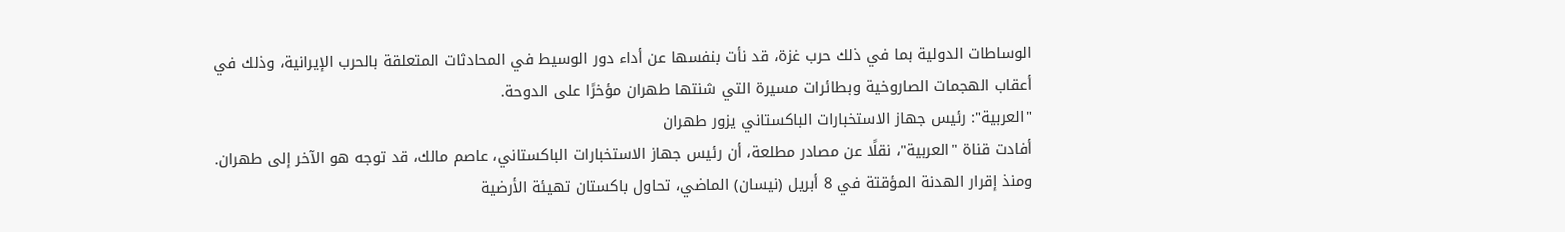الوساطات الدولية بما في ذلك حرب غزة، قد نأت بنفسها عن أداء دور الوسيط في المحادثات المتعلقة بالحرب الإيرانية، وذلك في أعقاب الهجمات الصاروخية وبطائرات مسيرة التي شنتها طهران مؤخرًا على الدوحة.
"العربية": رئيس جهاز الاستخبارات الباكستاني يزور طهران
أفادت قناة "العربية"، نقلًا عن مصادر مطلعة، أن رئيس جهاز الاستخبارات الباكستاني، عاصم مالك، قد توجه هو الآخر إلى طهران.
ومنذ إقرار الهدنة المؤقتة في 8 أبريل (نيسان) الماضي، تحاول باكستان تهيئة الأرضية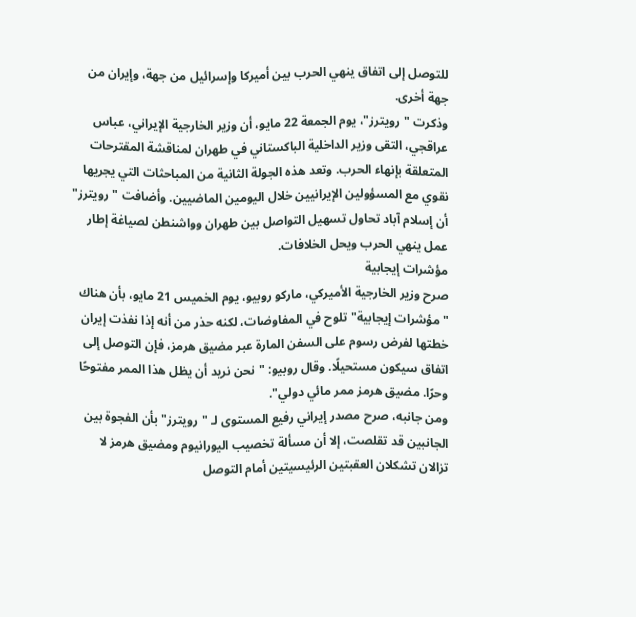للتوصل إلى اتفاق ينهي الحرب بين أميركا وإسرائيل من جهة، وإيران من جهة أخرى.
وذكرت "رويترز"، يوم الجمعة 22 مايو، أن وزير الخارجية الإيراني، عباس عراقجي، التقى وزير الداخلية الباكستاني في طهران لمناقشة المقترحات المتعلقة بإنهاء الحرب. وتعد هذه الجولة الثانية من المباحثات التي يجريها نقوي مع المسؤولين الإيرانيين خلال اليومين الماضيين. وأضافت "رويترز" أن إسلام آباد تحاول تسهيل التواصل بين طهران وواشنطن لصياغة إطار عمل ينهي الحرب ويحل الخلافات.
مؤشرات إيجابية
صرح وزير الخارجية الأميركي، ماركو روبيو، يوم الخميس 21 مايو، بأن هناك "مؤشرات إيجابية" تلوح في المفاوضات، لكنه حذر من أنه إذا نفذت إيران خطتها لفرض رسوم على السفن المارة عبر مضيق هرمز، فإن التوصل إلى اتفاق سيكون مستحيلًا. وقال روبيو: "نحن نريد أن يظل هذا الممر مفتوحًا وحرًا. مضيق هرمز ممر مائي دولي".
ومن جانبه، صرح مصدر إيراني رفيع المستوى لـ "رويترز" بأن الفجوة بين الجانبين قد تقلصت، إلا أن مسألة تخصيب اليورانيوم ومضيق هرمز لا تزالان تشكلان العقبتين الرئيسيتين أمام التوصل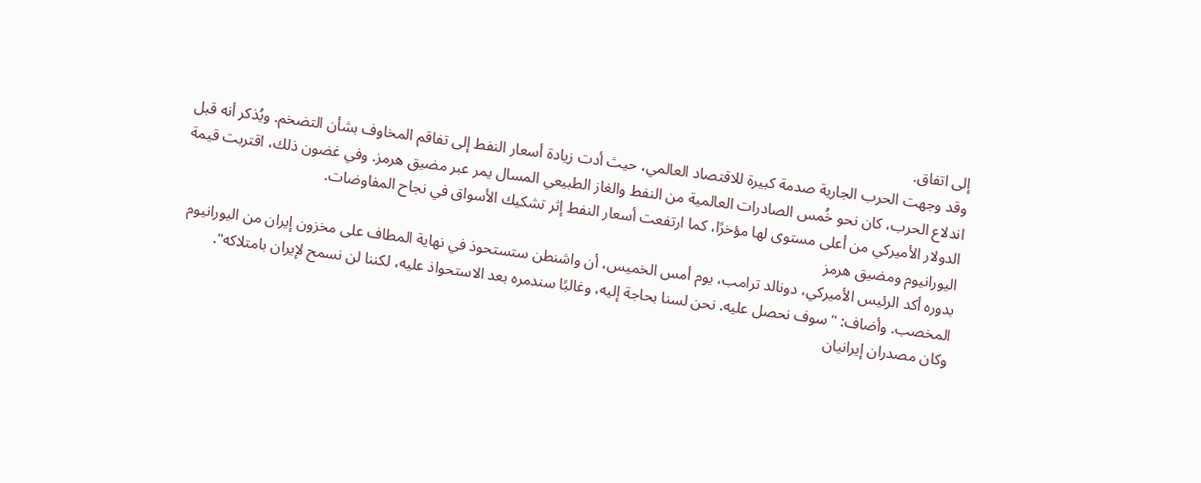إلى اتفاق.
وقد وجهت الحرب الجارية صدمة كبيرة للاقتصاد العالمي، حيث أدت زيادة أسعار النفط إلى تفاقم المخاوف بشأن التضخم. ويُذكر أنه قبل اندلاع الحرب، كان نحو خُمس الصادرات العالمية من النفط والغاز الطبيعي المسال يمر عبر مضيق هرمز. وفي غضون ذلك، اقتربت قيمة الدولار الأميركي من أعلى مستوى لها مؤخرًا، كما ارتفعت أسعار النفط إثر تشكيك الأسواق في نجاح المفاوضات.
اليورانيوم ومضيق هرمز
بدوره أكد الرئيس الأميركي، دونالد ترامب، يوم أمس الخميس، أن واشنطن ستستحوذ في نهاية المطاف على مخزون إيران من اليورانيوم المخصب. وأضاف: "سوف نحصل عليه. نحن لسنا بحاجة إليه، وغالبًا سندمره بعد الاستحواذ عليه، لكننا لن نسمح لإيران بامتلاكه".
وكان مصدران إيرانيان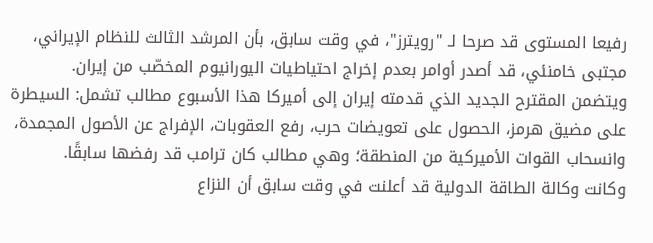رفيعا المستوى قد صرحا لـ "رويترز"، في وقت سابق، بأن المرشد الثالث للنظام الإيراني، مجتبى خامنئي، قد أصدر أوامر بعدم إخراج احتياطيات اليورانيوم المخصّب من إيران.
ويتضمن المقترح الجديد الذي قدمته إيران إلى أميركا هذا الأسبوع مطالب تشمل: السيطرة على مضيق هرمز، الحصول على تعويضات حرب، رفع العقوبات، الإفراج عن الأصول المجمدة، وانسحاب القوات الأميركية من المنطقة؛ وهي مطالب كان ترامب قد رفضها سابقًا.
وكانت وكالة الطاقة الدولية قد أعلنت في وقت سابق أن النزاع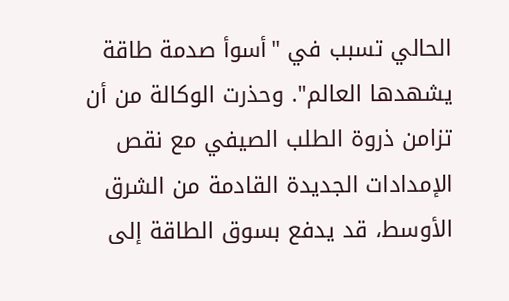الحالي تسبب في "أسوأ صدمة طاقة يشهدها العالم". وحذرت الوكالة من أن تزامن ذروة الطلب الصيفي مع نقص الإمدادات الجديدة القادمة من الشرق الأوسط، قد يدفع بسوق الطاقة إلى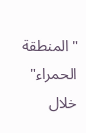"المنطقة الحمراء" خلال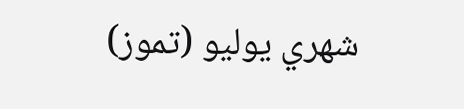شهري يوليو (تموز)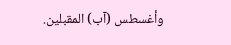وأغسطس (آب) المقبلين.